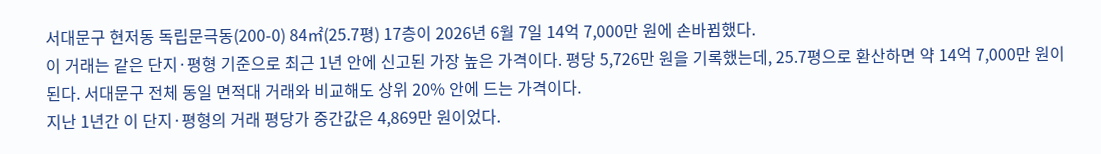서대문구 현저동 독립문극동(200-0) 84㎡(25.7평) 17층이 2026년 6월 7일 14억 7,000만 원에 손바뀜했다.
이 거래는 같은 단지·평형 기준으로 최근 1년 안에 신고된 가장 높은 가격이다. 평당 5,726만 원을 기록했는데, 25.7평으로 환산하면 약 14억 7,000만 원이 된다. 서대문구 전체 동일 면적대 거래와 비교해도 상위 20% 안에 드는 가격이다.
지난 1년간 이 단지·평형의 거래 평당가 중간값은 4,869만 원이었다.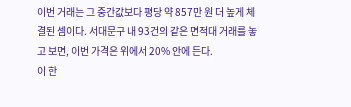이번 거래는 그 중간값보다 평당 약 857만 원 더 높게 체결된 셈이다. 서대문구 내 93건의 같은 면적대 거래를 놓고 보면, 이번 가격은 위에서 20% 안에 든다.
이 한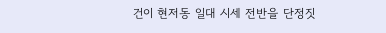건이 현저동 일대 시세 전반을 단정짓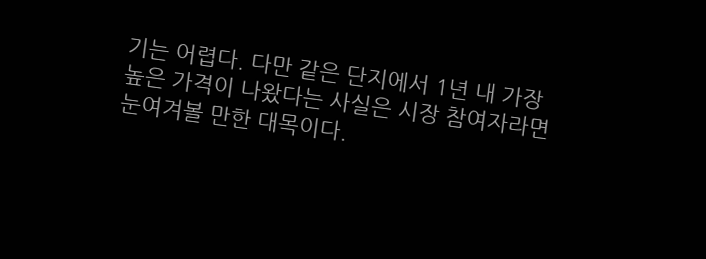기는 어렵다. 다만 같은 단지에서 1년 내 가장 높은 가격이 나왔다는 사실은 시장 참여자라면 눈여겨볼 만한 대목이다.